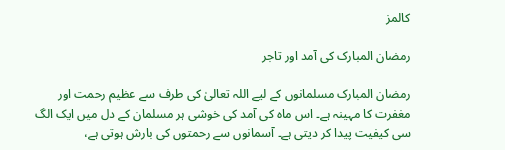کالمز

رمضان المبارک کی آمد اور تاجر

رمضان المبارک مسلمانوں کے لیے اللہ تعالیٰ کی طرف سے عظیم رحمت اور مغفرت کا مہینہ ہے۔ اس ماہ کی آمد کی خوشی ہر مسلمان کے دل میں ایک الگ سی کیفیت پیدا کر دیتی ہے۔ آسمانوں سے رحمتوں کی بارش ہوتی ہے،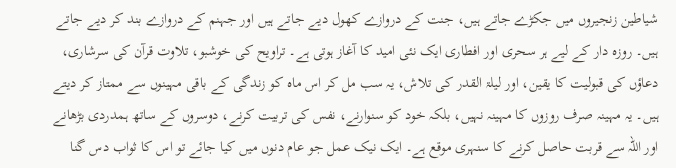شیاطین زنجیروں میں جکڑے جاتے ہیں، جنت کے دروازے کھول دیے جاتے ہیں اور جہنم کے دروازے بند کر دیے جاتے ہیں۔ روزہ دار کے لیے ہر سحری اور افطاری ایک نئی امید کا آغاز ہوتی ہے۔ تراویح کی خوشبو، تلاوت قرآن کی سرشاری، دعاؤں کی قبولیت کا یقین، اور لیلۃ القدر کی تلاش، یہ سب مل کر اس ماہ کو زندگی کے باقی مہینوں سے ممتاز کر دیتے ہیں۔ یہ مہینہ صرف روزوں کا مہینہ نہیں، بلکہ خود کو سنوارنے، نفس کی تربیت کرنے، دوسروں کے ساتھ ہمدردی بڑھانے اور اللہ سے قربت حاصل کرنے کا سنہری موقع ہے۔ ایک نیک عمل جو عام دنوں میں کیا جائے تو اس کا ثواب دس گنا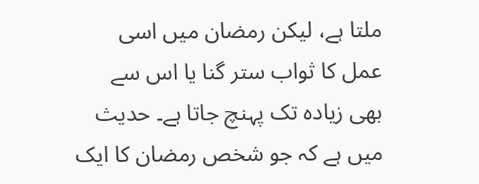ملتا ہے، لیکن رمضان میں اسی عمل کا ثواب ستر گنا یا اس سے بھی زیادہ تک پہنچ جاتا ہے۔ حدیث میں ہے کہ جو شخص رمضان کا ایک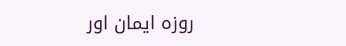روزہ ایمان اور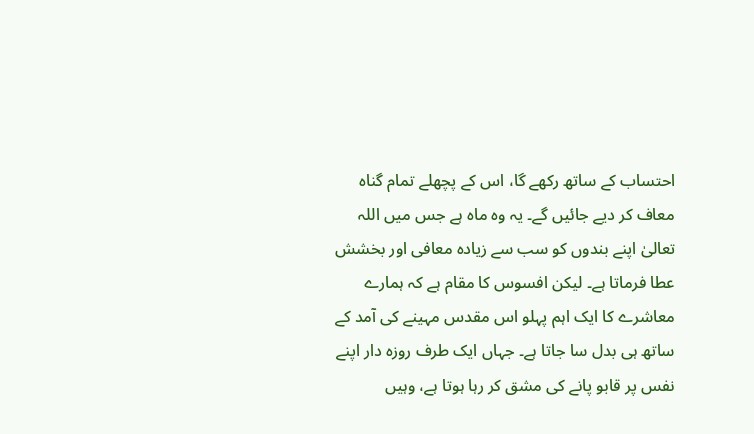احتساب کے ساتھ رکھے گا، اس کے پچھلے تمام گناہ معاف کر دیے جائیں گے۔ یہ وہ ماہ ہے جس میں اللہ تعالیٰ اپنے بندوں کو سب سے زیادہ معافی اور بخشش عطا فرماتا ہے۔ لیکن افسوس کا مقام ہے کہ ہمارے معاشرے کا ایک اہم پہلو اس مقدس مہینے کی آمد کے ساتھ ہی بدل سا جاتا ہے۔ جہاں ایک طرف روزہ دار اپنے نفس پر قابو پانے کی مشق کر رہا ہوتا ہے، وہیں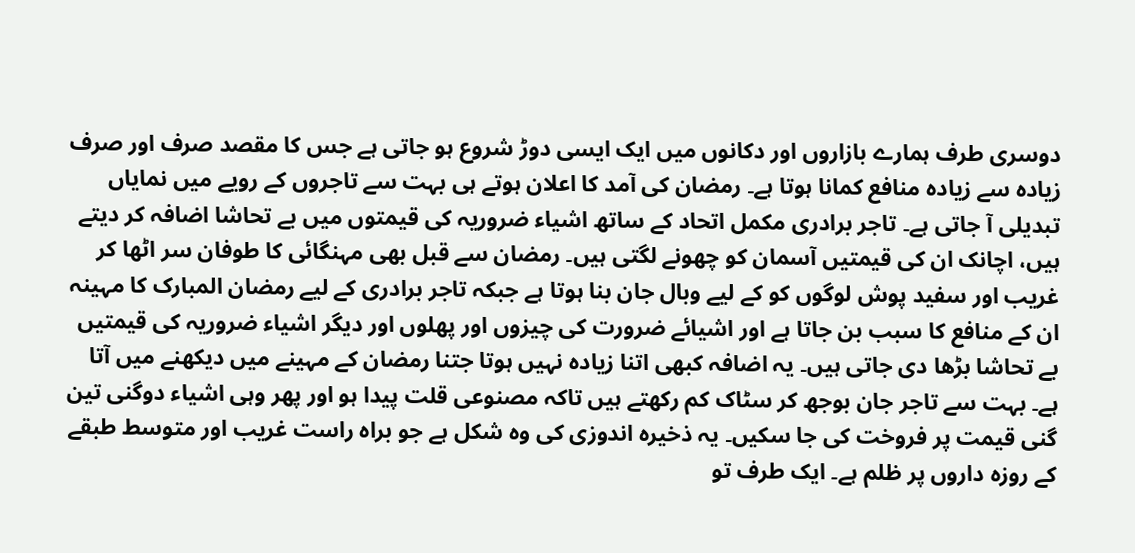دوسری طرف ہمارے بازاروں اور دکانوں میں ایک ایسی دوڑ شروع ہو جاتی ہے جس کا مقصد صرف اور صرف زیادہ سے زیادہ منافع کمانا ہوتا ہے۔ رمضان کی آمد کا اعلان ہوتے ہی بہت سے تاجروں کے رویے میں نمایاں تبدیلی آ جاتی ہے۔ تاجر برادری مکمل اتحاد کے ساتھ اشیاء ضروریہ کی قیمتوں میں بے تحاشا اضافہ کر دیتے ہیں، اچانک ان کی قیمتیں آسمان کو چھونے لگتی ہیں۔ رمضان سے قبل بھی مہنگائی کا طوفان سر اٹھا کر غریب اور سفید پوش لوگوں کو کے لیے وبال جان بنا ہوتا ہے جبکہ تاجر برادری کے لیے رمضان المبارک کا مہینہ ان کے منافع کا سبب بن جاتا ہے اور اشیائے ضرورت کی چیزوں اور پھلوں اور دیگر اشیاء ضروریہ کی قیمتیں بے تحاشا بڑھا دی جاتی ہیں۔ یہ اضافہ کبھی اتنا زیادہ نہیں ہوتا جتنا رمضان کے مہینے میں دیکھنے میں آتا ہے۔ بہت سے تاجر جان بوجھ کر سٹاک کم رکھتے ہیں تاکہ مصنوعی قلت پیدا ہو اور پھر وہی اشیاء دوگنی تین گنی قیمت پر فروخت کی جا سکیں۔ یہ ذخیرہ اندوزی کی وہ شکل ہے جو براہ راست غریب اور متوسط طبقے کے روزہ داروں پر ظلم ہے۔ ایک طرف تو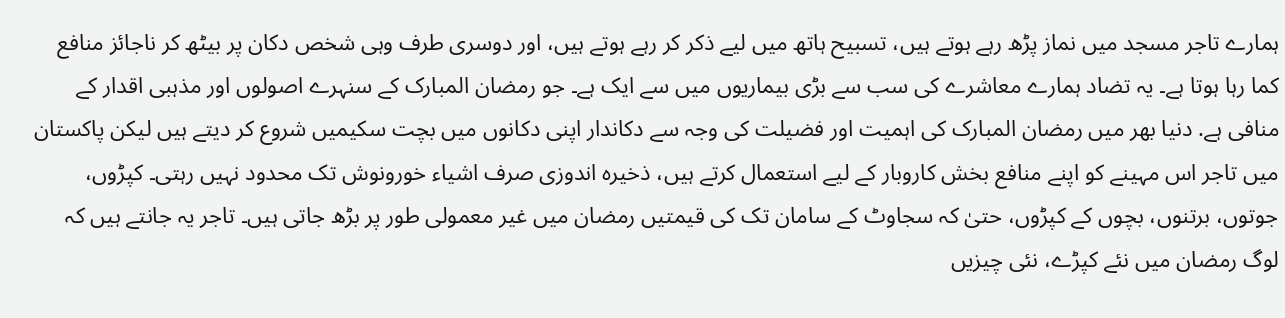ہمارے تاجر مسجد میں نماز پڑھ رہے ہوتے ہیں، تسبیح ہاتھ میں لیے ذکر کر رہے ہوتے ہیں، اور دوسری طرف وہی شخص دکان پر بیٹھ کر ناجائز منافع کما رہا ہوتا ہے۔ یہ تضاد ہمارے معاشرے کی سب سے بڑی بیماریوں میں سے ایک ہے۔ جو رمضان المبارک کے سنہرے اصولوں اور مذہبی اقدار کے منافی ہے. دنیا بھر میں رمضان المبارک کی اہمیت اور فضیلت کی وجہ سے دکاندار اپنی دکانوں میں بچت سکیمیں شروع کر دیتے ہیں لیکن پاکستان میں تاجر اس مہینے کو اپنے منافع بخش کاروبار کے لیے استعمال کرتے ہیں، ذخیرہ اندوزی صرف اشیاء خورونوش تک محدود نہیں رہتی۔ کپڑوں، جوتوں، برتنوں، بچوں کے کپڑوں، حتیٰ کہ سجاوٹ کے سامان تک کی قیمتیں رمضان میں غیر معمولی طور پر بڑھ جاتی ہیں۔ تاجر یہ جانتے ہیں کہ لوگ رمضان میں نئے کپڑے، نئی چیزیں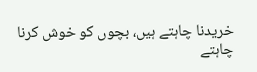خریدنا چاہتے ہیں، بچوں کو خوش کرنا چاہتے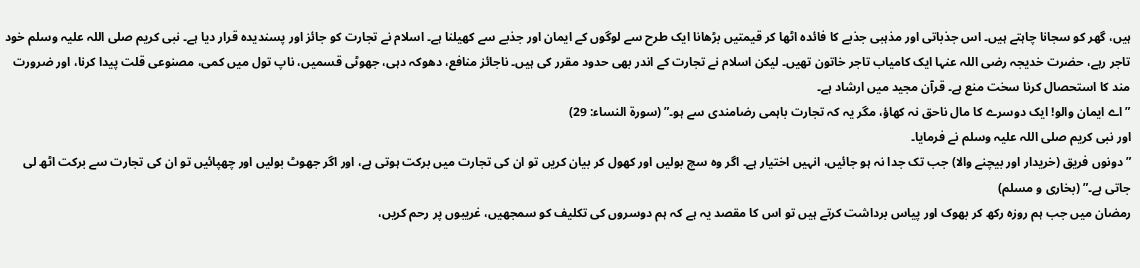ہیں، گھر کو سجانا چاہتے ہیں۔ اس جذباتی اور مذہبی جذبے کا فائدہ اٹھا کر قیمتیں بڑھانا ایک طرح سے لوگوں کے ایمان اور جذبے سے کھیلنا ہے۔ اسلام نے تجارت کو جائز اور پسندیدہ قرار دیا ہے۔ نبی کریم صلی اللہ علیہ وسلم خود تاجر رہے، حضرت خدیجہ رضی اللہ عنہا ایک کامیاب تاجر خاتون تھیں۔ لیکن اسلام نے تجارت کے اندر بھی حدود مقرر کی ہیں۔ ناجائز منافع، دھوکہ دہی، جھوٹی قسمیں، ناپ تول میں کمی، مصنوعی قلت پیدا کرنا، اور ضرورت مند کا استحصال کرنا سخت منع ہے۔ قرآن مجید میں ارشاد ہے۔
”اے ایمان والو! ایک دوسرے کا مال ناحق نہ کھاؤ، مگر یہ کہ تجارت باہمی رضامندی سے ہو۔” (سورۃ النساء: 29)
اور نبی کریم صلی اللہ علیہ وسلم نے فرمایا۔
”دونوں فریق (خریدار اور بیچنے والا) جب تک جدا نہ ہو جائیں، انہیں اختیار ہے۔ اگر وہ سچ بولیں اور کھول کر بیان کریں تو ان کی تجارت میں برکت ہوتی ہے، اور اگر جھوٹ بولیں اور چھپائیں تو ان کی تجارت سے برکت اٹھ لی جاتی ہے۔” (بخاری و مسلم)
رمضان میں جب ہم روزہ رکھ کر بھوک اور پیاس برداشت کرتے ہیں تو اس کا مقصد یہ ہے کہ ہم دوسروں کی تکلیف کو سمجھیں، غریبوں پر رحم کریں،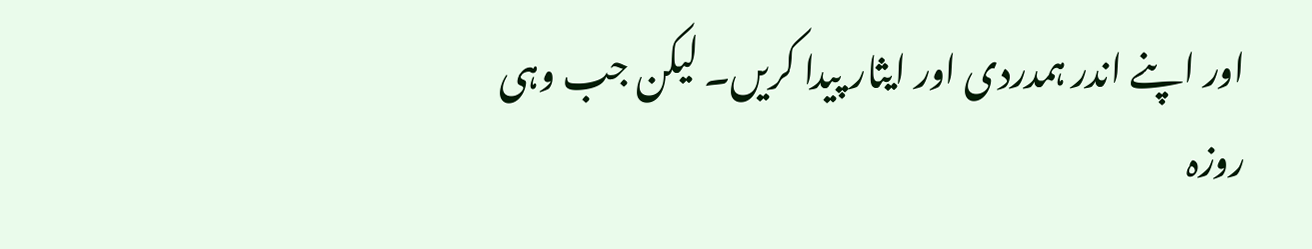اور اپنے اندر ہمدردی اور ایثار پیدا کریں۔ لیکن جب وہی روزہ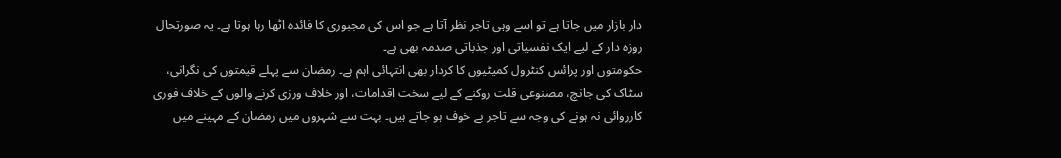دار بازار میں جاتا ہے تو اسے وہی تاجر نظر آتا ہے جو اس کی مجبوری کا فائدہ اٹھا رہا ہوتا ہے۔ یہ صورتحال روزہ دار کے لیے ایک نفسیاتی اور جذباتی صدمہ بھی ہے۔
حکومتوں اور پرائس کنٹرول کمیٹیوں کا کردار بھی انتہائی اہم ہے۔ رمضان سے پہلے قیمتوں کی نگرانی، سٹاک کی جانچ، مصنوعی قلت روکنے کے لیے سخت اقدامات، اور خلاف ورزی کرنے والوں کے خلاف فوری کارروائی نہ ہونے کی وجہ سے تاجر بے خوف ہو جاتے ہیں۔ بہت سے شہروں میں رمضان کے مہینے میں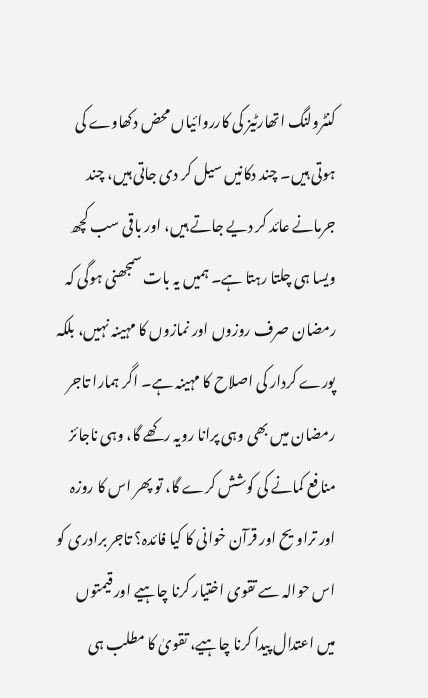کنٹرولنگ اتھارٹیز کی کارروائیاں محض دکھاوے کی ہوتی ہیں۔ چند دکانیں سیل کر دی جاتی ہیں، چند جرمانے عائد کر دیے جاتے ہیں، اور باقی سب کچھ ویسا ہی چلتا رہتا ہے۔ ہمیں یہ بات سمجھنی ہوگی کہ رمضان صرف روزوں اور نمازوں کا مہینہ نہیں، بلکہ پورے کردار کی اصلاح کا مہینہ ہے۔ اگر ہمارا تاجر رمضان میں بھی وہی پرانا رویہ رکھے گا، وہی ناجائز منافع کمانے کی کوشش کرے گا، تو پھر اس کا روزہ اور تراویح اور قرآن خوانی کا کیا فائدہ؟ تاجر برادری کو اس حوالہ سے تقوی اختیار کرنا چاہیے اور قیمتوں میں اعتدال پیدا کرنا چاہیے، تقویٰ کا مطلب ہی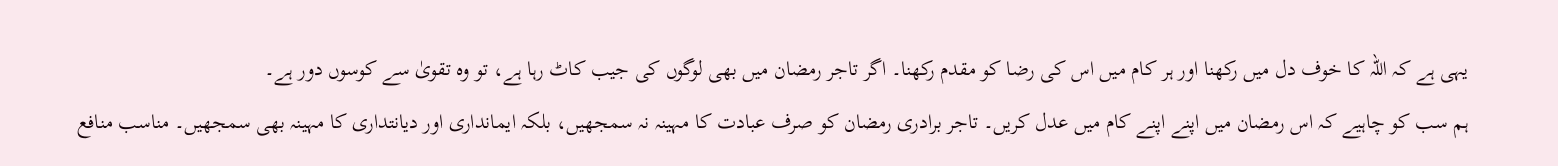یہی ہے کہ اللہ کا خوف دل میں رکھنا اور ہر کام میں اس کی رضا کو مقدم رکھنا۔ اگر تاجر رمضان میں بھی لوگوں کی جیب کاٹ رہا ہے، تو وہ تقویٰ سے کوسوں دور ہے۔
ہم سب کو چاہیے کہ اس رمضان میں اپنے اپنے کام میں عدل کریں۔ تاجر برادری رمضان کو صرف عبادت کا مہینہ نہ سمجھیں، بلکہ ایمانداری اور دیانتداری کا مہینہ بھی سمجھیں۔ مناسب منافع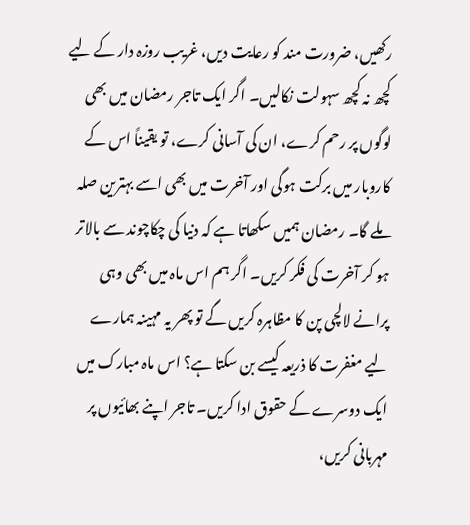رکھیں، ضرورت مند کو رعایت دیں، غریب روزہ دار کے لیے کچھ نہ کچھ سہولت نکالیں۔ اگر ایک تاجر رمضان میں بھی لوگوں پر رحم کرے، ان کی آسانی کرے، تو یقیناً اس کے کاروبار میں برکت ہوگی اور آخرت میں بھی اسے بہترین صلہ ملے گا۔ رمضان ہمیں سکھاتا ہے کہ دنیا کی چکاچوند سے بالاتر ہو کر آخرت کی فکر کریں۔ اگر ہم اس ماہ میں بھی وہی پرانے لالچی پن کا مظاہرہ کریں گے تو پھر یہ مہینہ ہمارے لیے مغفرت کا ذریعہ کیسے بن سکتا ہے؟ اس ماہ مبارک میں ایک دوسرے کے حقوق ادا کریں۔ تاجر اپنے بھائیوں پر مہربانی کریں،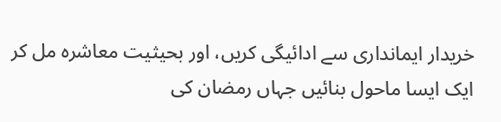خریدار ایمانداری سے ادائیگی کریں، اور بحیثیت معاشرہ مل کر ایک ایسا ماحول بنائیں جہاں رمضان کی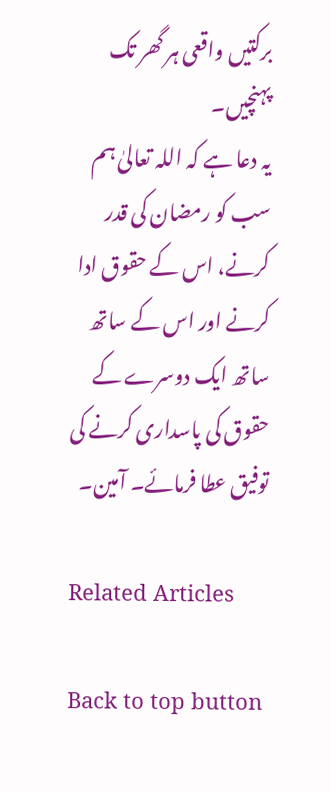برکتیں واقعی ہر گھر تک پہنچیں۔
یہ دعا ہے کہ اللہ تعالیٰ ہم سب کو رمضان کی قدر کرنے، اس کے حقوق ادا کرنے اور اس کے ساتھ ساتھ ایک دوسرے کے حقوق کی پاسداری کرنے کی توفیق عطا فرمائے۔ آمین۔

Related Articles

Back to top button